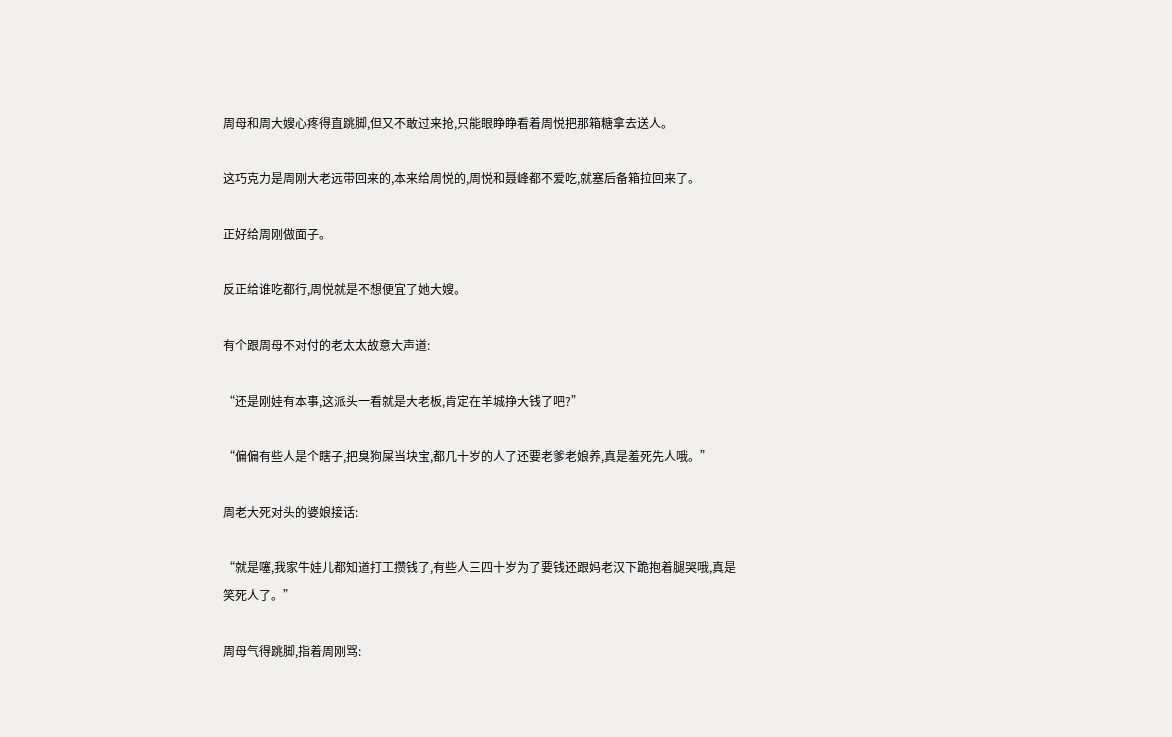周母和周大嫂心疼得直跳脚,但又不敢过来抢,只能眼睁睁看着周悦把那箱糖拿去送人。

这巧克力是周刚大老远带回来的,本来给周悦的,周悦和聂峰都不爱吃,就塞后备箱拉回来了。

正好给周刚做面子。

反正给谁吃都行,周悦就是不想便宜了她大嫂。

有个跟周母不对付的老太太故意大声道:

“还是刚娃有本事,这派头一看就是大老板,肯定在羊城挣大钱了吧?”

“偏偏有些人是个瞎子,把臭狗屎当块宝,都几十岁的人了还要老爹老娘养,真是羞死先人哦。”

周老大死对头的婆娘接话:

“就是噻,我家牛娃儿都知道打工攒钱了,有些人三四十岁为了要钱还跟妈老汉下跪抱着腿哭哦,真是笑死人了。”

周母气得跳脚,指着周刚骂: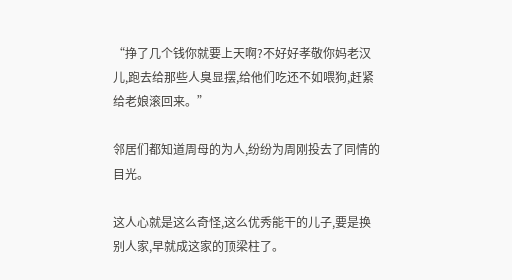“挣了几个钱你就要上天啊?不好好孝敬你妈老汉儿,跑去给那些人臭显摆,给他们吃还不如喂狗,赶紧给老娘滚回来。”

邻居们都知道周母的为人,纷纷为周刚投去了同情的目光。

这人心就是这么奇怪,这么优秀能干的儿子,要是换别人家,早就成这家的顶梁柱了。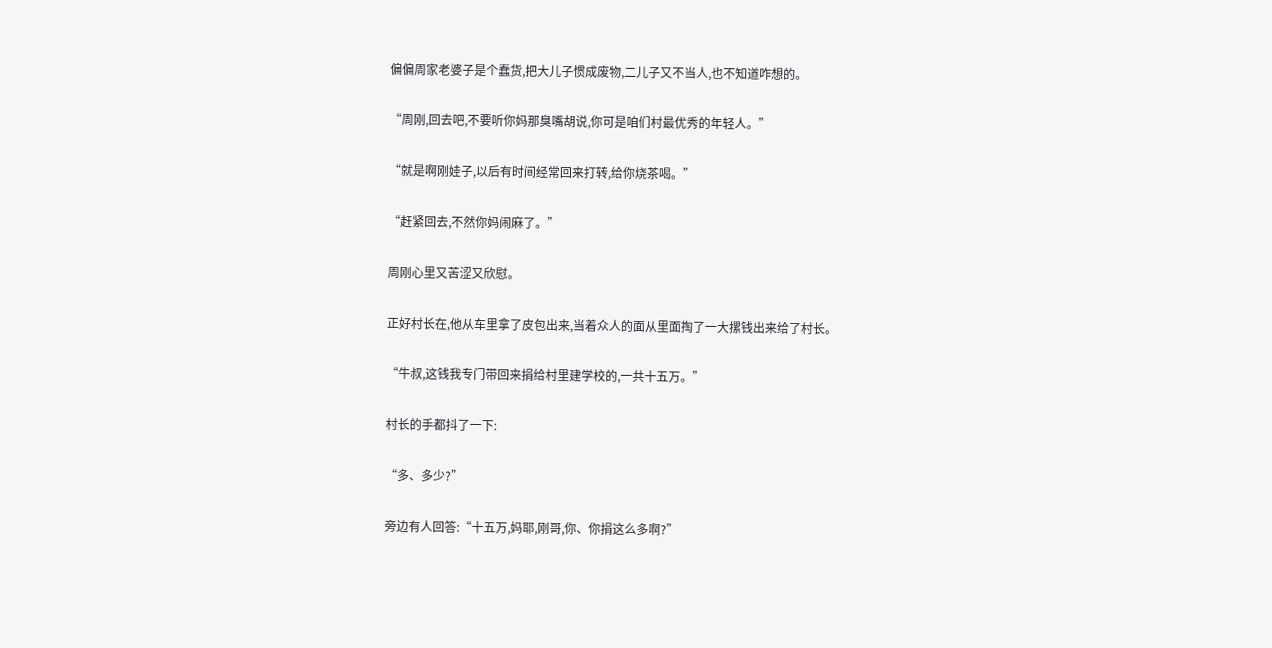偏偏周家老婆子是个蠢货,把大儿子惯成废物,二儿子又不当人,也不知道咋想的。

“周刚,回去吧,不要听你妈那臭嘴胡说,你可是咱们村最优秀的年轻人。”

“就是啊刚娃子,以后有时间经常回来打转,给你烧茶喝。”

“赶紧回去,不然你妈闹麻了。”

周刚心里又苦涩又欣慰。

正好村长在,他从车里拿了皮包出来,当着众人的面从里面掏了一大摞钱出来给了村长。

“牛叔,这钱我专门带回来捐给村里建学校的,一共十五万。”

村长的手都抖了一下:

“多、多少?”

旁边有人回答:“十五万,妈耶,刚哥,你、你捐这么多啊?”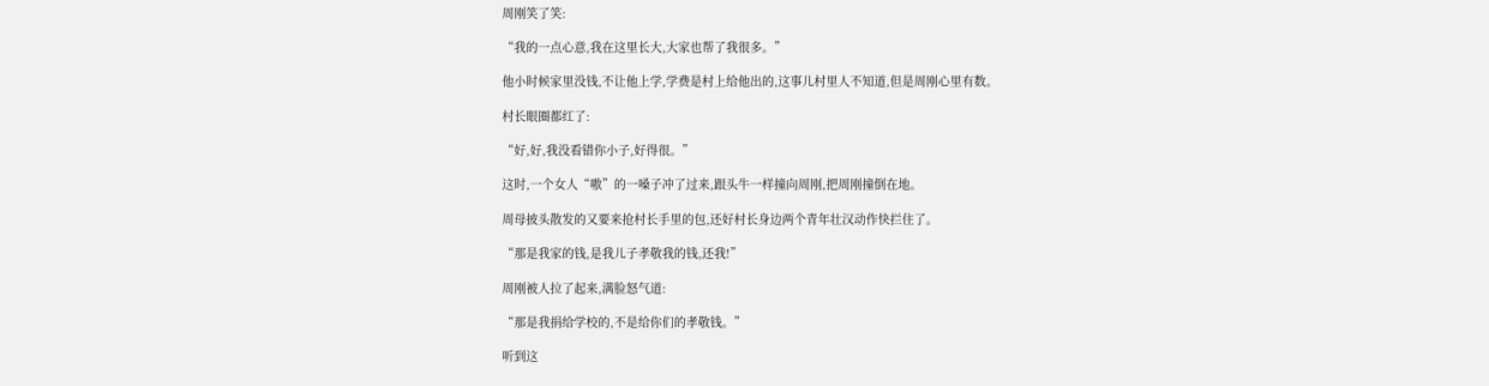周刚笑了笑:

“我的一点心意,我在这里长大,大家也帮了我很多。”

他小时候家里没钱,不让他上学,学费是村上给他出的,这事儿村里人不知道,但是周刚心里有数。

村长眼圈都红了:

“好,好,我没看错你小子,好得很。”

这时,一个女人“嗷”的一嗓子冲了过来,跟头牛一样撞向周刚,把周刚撞倒在地。

周母披头散发的又要来抢村长手里的包,还好村长身边两个青年壮汉动作快拦住了。

“那是我家的钱,是我儿子孝敬我的钱,还我!”

周刚被人拉了起来,满脸怒气道:

“那是我捐给学校的,不是给你们的孝敬钱。”

听到这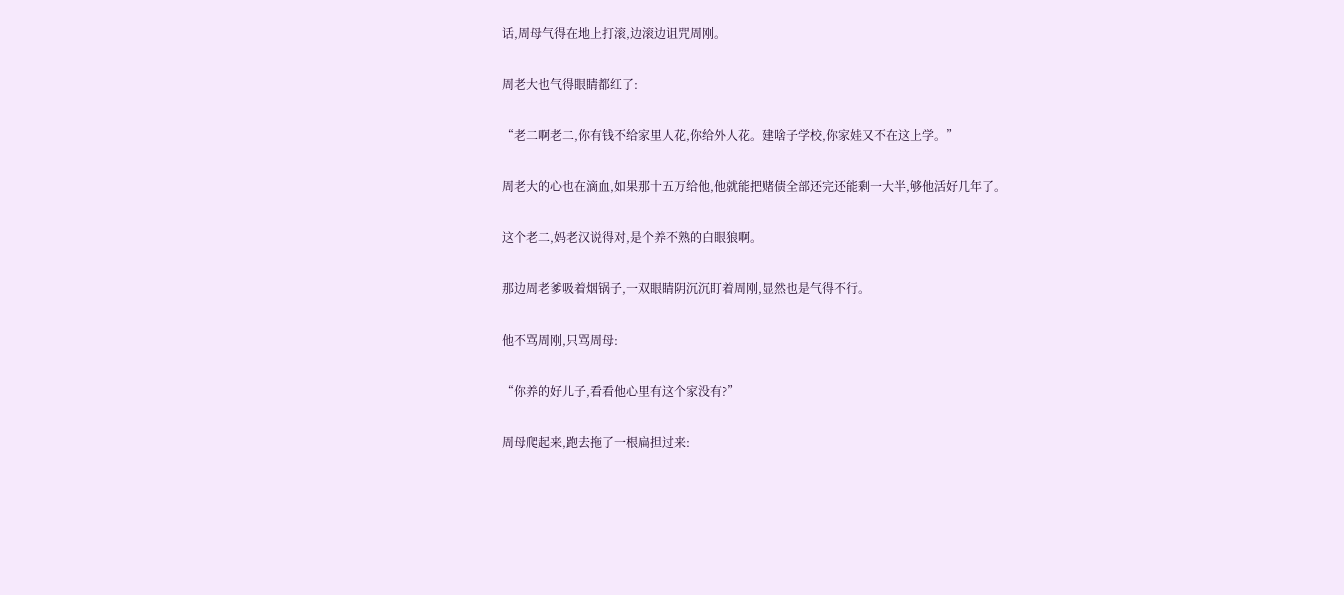话,周母气得在地上打滚,边滚边诅咒周刚。

周老大也气得眼睛都红了:

“老二啊老二,你有钱不给家里人花,你给外人花。建啥子学校,你家娃又不在这上学。”

周老大的心也在滴血,如果那十五万给他,他就能把赌债全部还完还能剩一大半,够他活好几年了。

这个老二,妈老汉说得对,是个养不熟的白眼狼啊。

那边周老爹吸着烟锅子,一双眼睛阴沉沉盯着周刚,显然也是气得不行。

他不骂周刚,只骂周母:

“你养的好儿子,看看他心里有这个家没有?”

周母爬起来,跑去拖了一根扁担过来: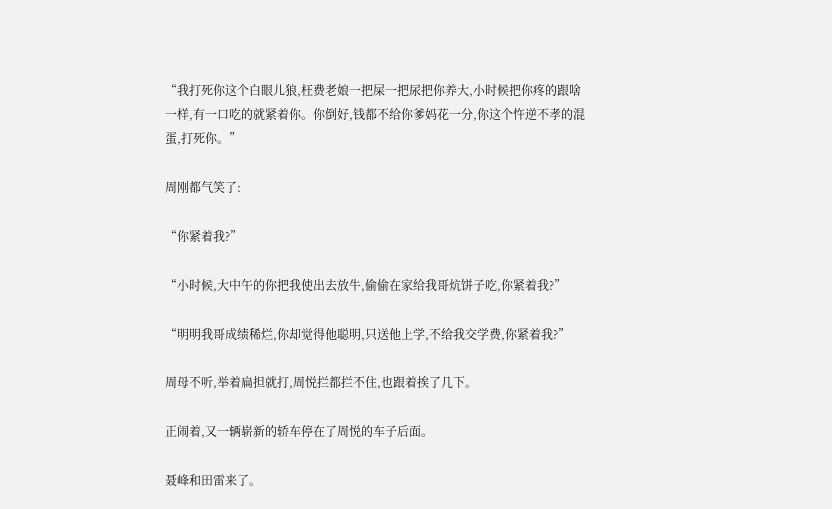“我打死你这个白眼儿狼,枉费老娘一把屎一把尿把你养大,小时候把你疼的跟啥一样,有一口吃的就紧着你。你倒好,钱都不给你爹妈花一分,你这个忤逆不孝的混蛋,打死你。”

周刚都气笑了:

“你紧着我?”

“小时候,大中午的你把我使出去放牛,偷偷在家给我哥炕饼子吃,你紧着我?”

“明明我哥成绩稀烂,你却觉得他聪明,只送他上学,不给我交学费,你紧着我?”

周母不听,举着扁担就打,周悦拦都拦不住,也跟着挨了几下。

正闹着,又一辆崭新的轿车停在了周悦的车子后面。

聂峰和田雷来了。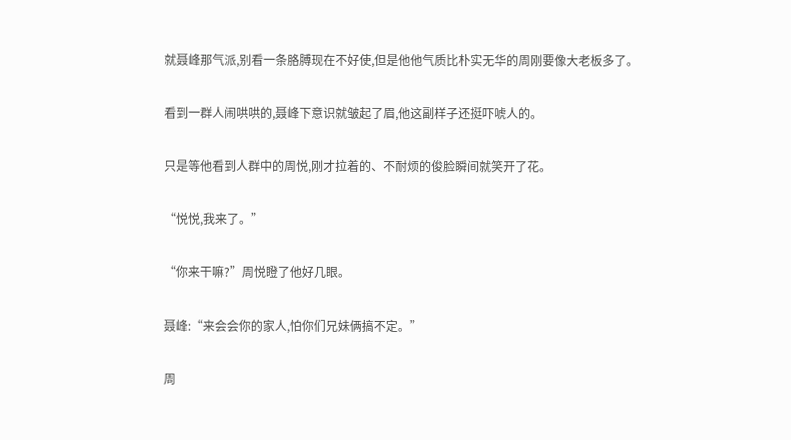就聂峰那气派,别看一条胳膊现在不好使,但是他他气质比朴实无华的周刚要像大老板多了。

看到一群人闹哄哄的,聂峰下意识就皱起了眉,他这副样子还挺吓唬人的。

只是等他看到人群中的周悦,刚才拉着的、不耐烦的俊脸瞬间就笑开了花。

“悦悦,我来了。”

“你来干嘛?”周悦瞪了他好几眼。

聂峰:“来会会你的家人,怕你们兄妹俩搞不定。”

周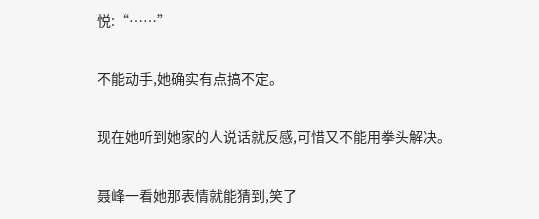悦:“……”

不能动手,她确实有点搞不定。

现在她听到她家的人说话就反感,可惜又不能用拳头解决。

聂峰一看她那表情就能猜到,笑了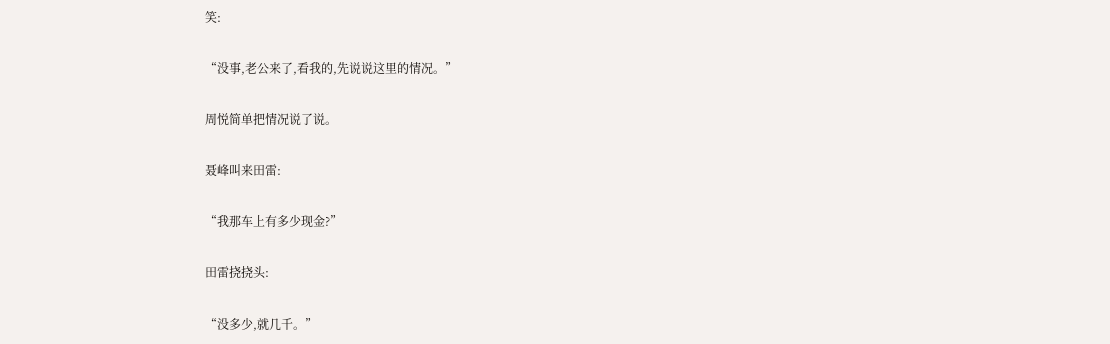笑:

“没事,老公来了,看我的,先说说这里的情况。”

周悦简单把情况说了说。

聂峰叫来田雷:

“我那车上有多少现金?”

田雷挠挠头:

“没多少,就几千。”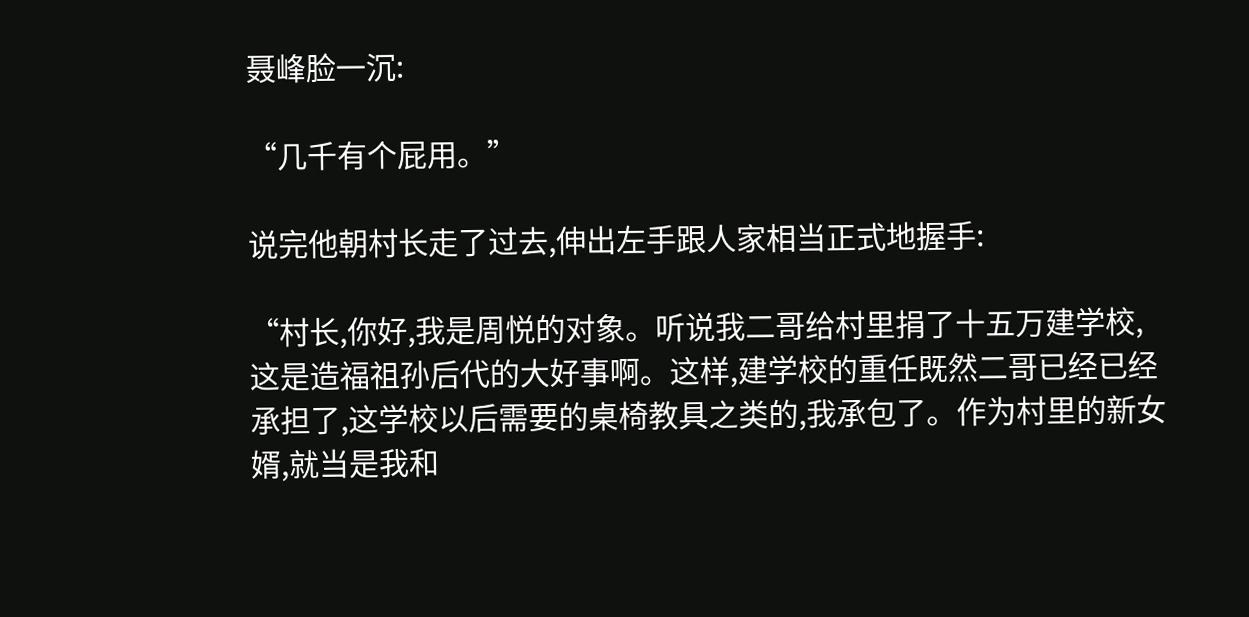聂峰脸一沉:

“几千有个屁用。”

说完他朝村长走了过去,伸出左手跟人家相当正式地握手:

“村长,你好,我是周悦的对象。听说我二哥给村里捐了十五万建学校,这是造福祖孙后代的大好事啊。这样,建学校的重任既然二哥已经已经承担了,这学校以后需要的桌椅教具之类的,我承包了。作为村里的新女婿,就当是我和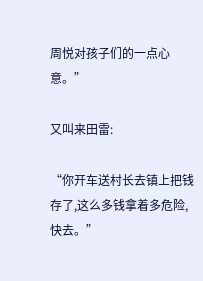周悦对孩子们的一点心意。”

又叫来田雷:

“你开车送村长去镇上把钱存了,这么多钱拿着多危险,快去。”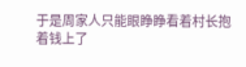于是周家人只能眼睁睁看着村长抱着钱上了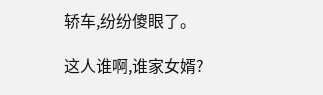轿车,纷纷傻眼了。

这人谁啊,谁家女婿?